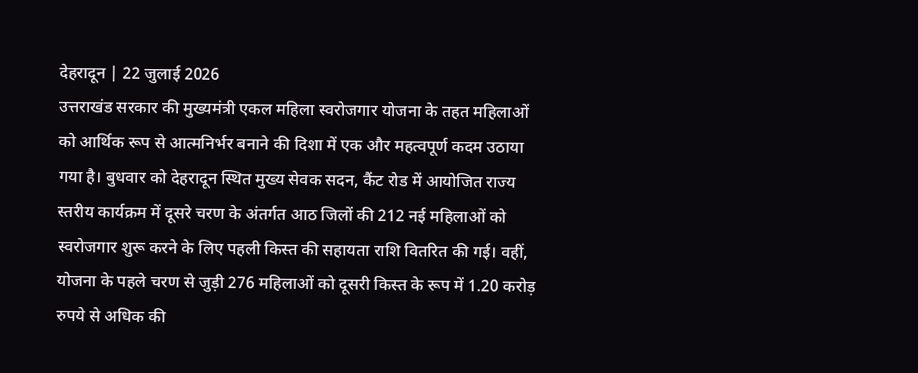देहरादून | 22 जुलाई 2026
उत्तराखंड सरकार की मुख्यमंत्री एकल महिला स्वरोजगार योजना के तहत महिलाओं को आर्थिक रूप से आत्मनिर्भर बनाने की दिशा में एक और महत्वपूर्ण कदम उठाया गया है। बुधवार को देहरादून स्थित मुख्य सेवक सदन, कैंट रोड में आयोजित राज्य स्तरीय कार्यक्रम में दूसरे चरण के अंतर्गत आठ जिलों की 212 नई महिलाओं को स्वरोजगार शुरू करने के लिए पहली किस्त की सहायता राशि वितरित की गई। वहीं, योजना के पहले चरण से जुड़ी 276 महिलाओं को दूसरी किस्त के रूप में 1.20 करोड़ रुपये से अधिक की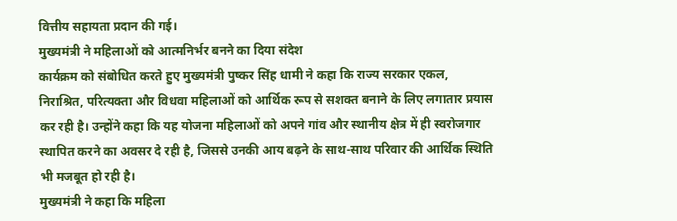वित्तीय सहायता प्रदान की गई।
मुख्यमंत्री ने महिलाओं को आत्मनिर्भर बनने का दिया संदेश
कार्यक्रम को संबोधित करते हुए मुख्यमंत्री पुष्कर सिंह धामी ने कहा कि राज्य सरकार एकल, निराश्रित, परित्यक्ता और विधवा महिलाओं को आर्थिक रूप से सशक्त बनाने के लिए लगातार प्रयास कर रही है। उन्होंने कहा कि यह योजना महिलाओं को अपने गांव और स्थानीय क्षेत्र में ही स्वरोजगार स्थापित करने का अवसर दे रही है, जिससे उनकी आय बढ़ने के साथ-साथ परिवार की आर्थिक स्थिति भी मजबूत हो रही है।
मुख्यमंत्री ने कहा कि महिला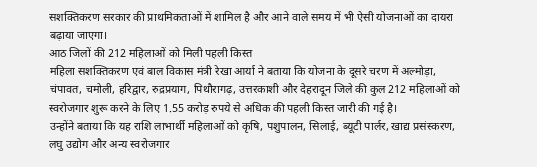सशक्तिकरण सरकार की प्राथमिकताओं में शामिल है और आने वाले समय में भी ऐसी योजनाओं का दायरा बढ़ाया जाएगा।
आठ जिलों की 212 महिलाओं को मिली पहली किस्त
महिला सशक्तिकरण एवं बाल विकास मंत्री रेखा आर्या ने बताया कि योजना के दूसरे चरण में अल्मोड़ा, चंपावत, चमोली, हरिद्वार, रुद्रप्रयाग, पिथौरागढ़, उत्तरकाशी और देहरादून जिले की कुल 212 महिलाओं को स्वरोजगार शुरू करने के लिए 1.55 करोड़ रुपये से अधिक की पहली किस्त जारी की गई है।
उन्होंने बताया कि यह राशि लाभार्थी महिलाओं को कृषि, पशुपालन, सिलाई, ब्यूटी पार्लर, खाद्य प्रसंस्करण, लघु उद्योग और अन्य स्वरोजगार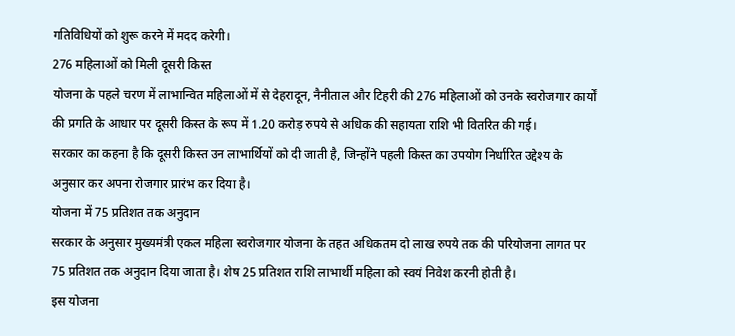गतिविधियों को शुरू करने में मदद करेगी।
276 महिलाओं को मिली दूसरी किस्त
योजना के पहले चरण में लाभान्वित महिलाओं में से देहरादून, नैनीताल और टिहरी की 276 महिलाओं को उनके स्वरोजगार कार्यों की प्रगति के आधार पर दूसरी किस्त के रूप में 1.20 करोड़ रुपये से अधिक की सहायता राशि भी वितरित की गई।
सरकार का कहना है कि दूसरी किस्त उन लाभार्थियों को दी जाती है, जिन्होंने पहली किस्त का उपयोग निर्धारित उद्देश्य के अनुसार कर अपना रोजगार प्रारंभ कर दिया है।
योजना में 75 प्रतिशत तक अनुदान
सरकार के अनुसार मुख्यमंत्री एकल महिला स्वरोजगार योजना के तहत अधिकतम दो लाख रुपये तक की परियोजना लागत पर 75 प्रतिशत तक अनुदान दिया जाता है। शेष 25 प्रतिशत राशि लाभार्थी महिला को स्वयं निवेश करनी होती है।
इस योजना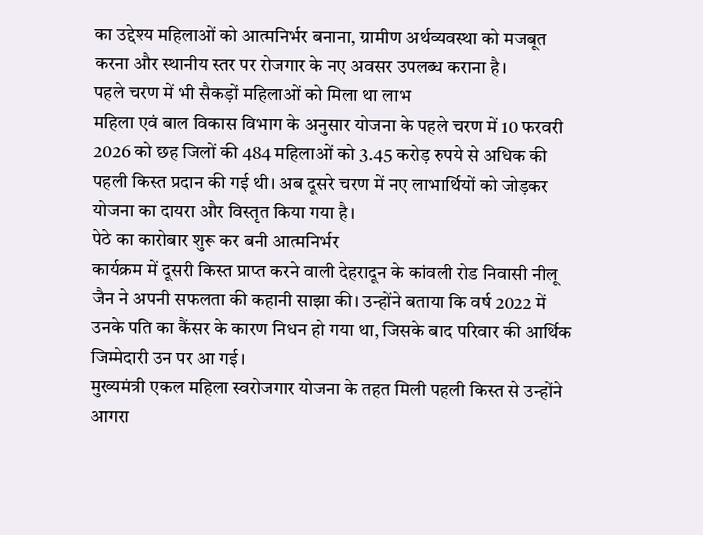का उद्देश्य महिलाओं को आत्मनिर्भर बनाना, ग्रामीण अर्थव्यवस्था को मजबूत करना और स्थानीय स्तर पर रोजगार के नए अवसर उपलब्ध कराना है।
पहले चरण में भी सैकड़ों महिलाओं को मिला था लाभ
महिला एवं बाल विकास विभाग के अनुसार योजना के पहले चरण में 10 फरवरी 2026 को छह जिलों की 484 महिलाओं को 3.45 करोड़ रुपये से अधिक की पहली किस्त प्रदान की गई थी। अब दूसरे चरण में नए लाभार्थियों को जोड़कर योजना का दायरा और विस्तृत किया गया है।
पेठे का कारोबार शुरू कर बनी आत्मनिर्भर
कार्यक्रम में दूसरी किस्त प्राप्त करने वाली देहरादून के कांवली रोड निवासी नीलू जैन ने अपनी सफलता की कहानी साझा की। उन्होंने बताया कि वर्ष 2022 में उनके पति का कैंसर के कारण निधन हो गया था, जिसके बाद परिवार की आर्थिक जिम्मेदारी उन पर आ गई।
मुख्यमंत्री एकल महिला स्वरोजगार योजना के तहत मिली पहली किस्त से उन्होंने आगरा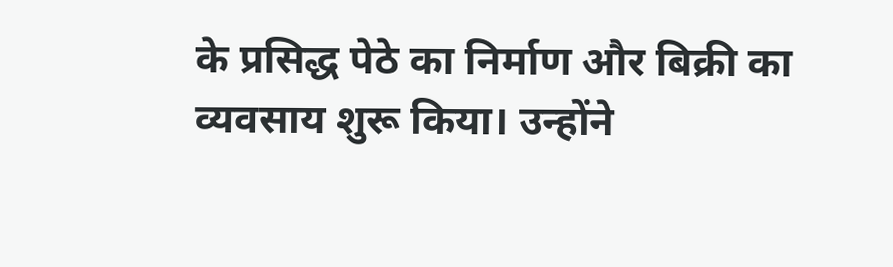के प्रसिद्ध पेठे का निर्माण और बिक्री का व्यवसाय शुरू किया। उन्होंने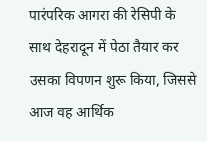पारंपरिक आगरा की रेसिपी के साथ देहरादून में पेठा तैयार कर उसका विपणन शुरू किया, जिससे आज वह आर्थिक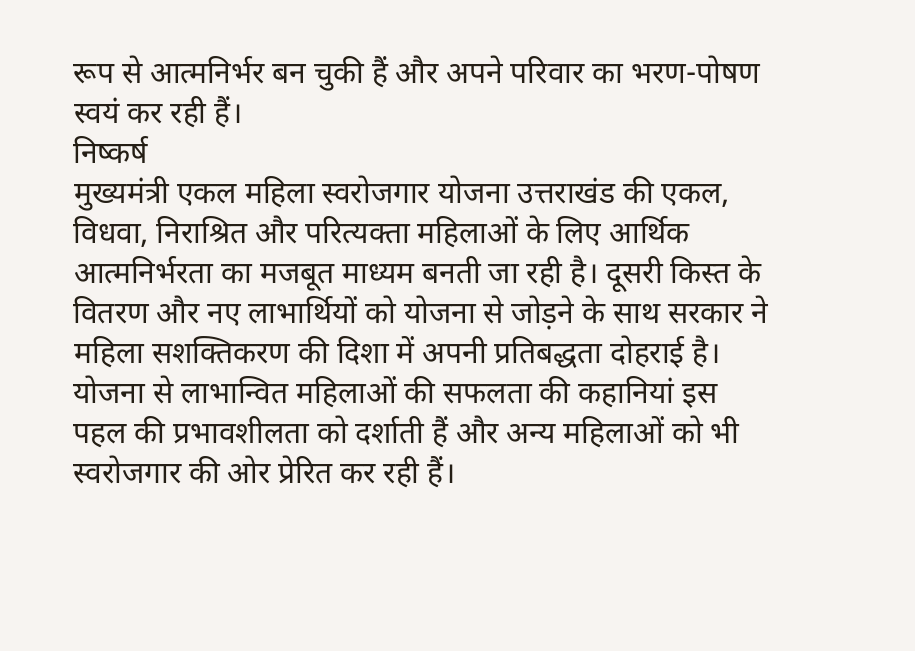रूप से आत्मनिर्भर बन चुकी हैं और अपने परिवार का भरण-पोषण स्वयं कर रही हैं।
निष्कर्ष
मुख्यमंत्री एकल महिला स्वरोजगार योजना उत्तराखंड की एकल, विधवा, निराश्रित और परित्यक्ता महिलाओं के लिए आर्थिक आत्मनिर्भरता का मजबूत माध्यम बनती जा रही है। दूसरी किस्त के वितरण और नए लाभार्थियों को योजना से जोड़ने के साथ सरकार ने महिला सशक्तिकरण की दिशा में अपनी प्रतिबद्धता दोहराई है। योजना से लाभान्वित महिलाओं की सफलता की कहानियां इस पहल की प्रभावशीलता को दर्शाती हैं और अन्य महिलाओं को भी स्वरोजगार की ओर प्रेरित कर रही हैं।